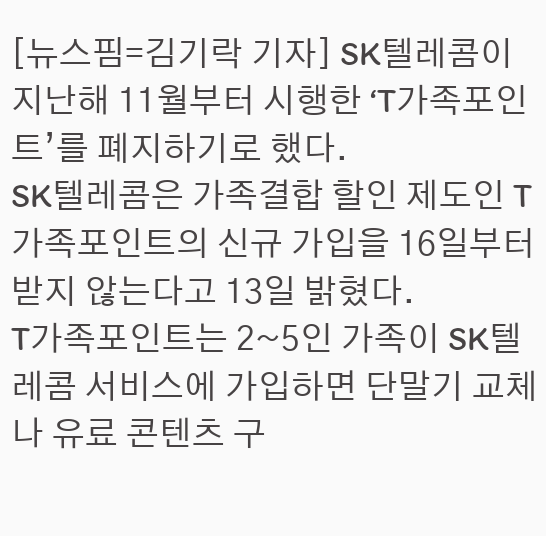[뉴스핌=김기락 기자] SK텔레콤이 지난해 11월부터 시행한 ‘T가족포인트’를 폐지하기로 했다.
SK텔레콤은 가족결합 할인 제도인 T가족포인트의 신규 가입을 16일부터 받지 않는다고 13일 밝혔다.
T가족포인트는 2~5인 가족이 SK텔레콤 서비스에 가입하면 단말기 교체나 유료 콘텐츠 구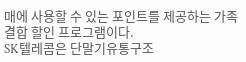매에 사용할 수 있는 포인트를 제공하는 가족결합 할인 프로그램이다.
SK텔레콤은 단말기유통구조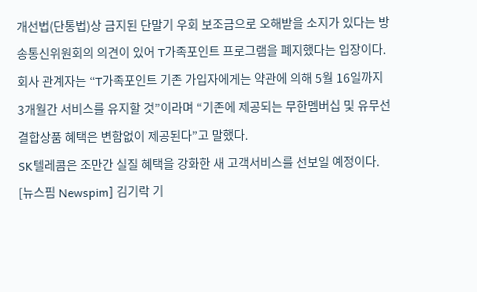개선법(단통법)상 금지된 단말기 우회 보조금으로 오해받을 소지가 있다는 방송통신위원회의 의견이 있어 T가족포인트 프로그램을 폐지했다는 입장이다.
회사 관계자는 “T가족포인트 기존 가입자에게는 약관에 의해 5월 16일까지 3개월간 서비스를 유지할 것”이라며 “기존에 제공되는 무한멤버십 및 유무선 결합상품 혜택은 변함없이 제공된다”고 말했다.
SK텔레콤은 조만간 실질 혜택을 강화한 새 고객서비스를 선보일 예정이다.
[뉴스핌 Newspim] 김기락 기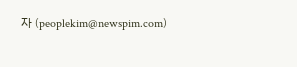자 (peoplekim@newspim.com)